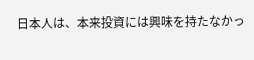日本人は、本来投資には興味を持たなかっ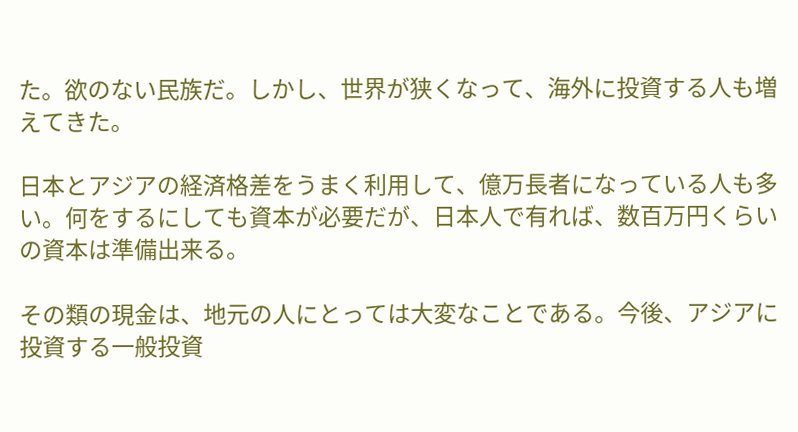た。欲のない民族だ。しかし、世界が狭くなって、海外に投資する人も増えてきた。

日本とアジアの経済格差をうまく利用して、億万長者になっている人も多い。何をするにしても資本が必要だが、日本人で有れば、数百万円くらいの資本は準備出来る。

その類の現金は、地元の人にとっては大変なことである。今後、アジアに投資する一般投資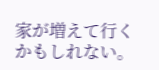家が増えて行くかもしれない。